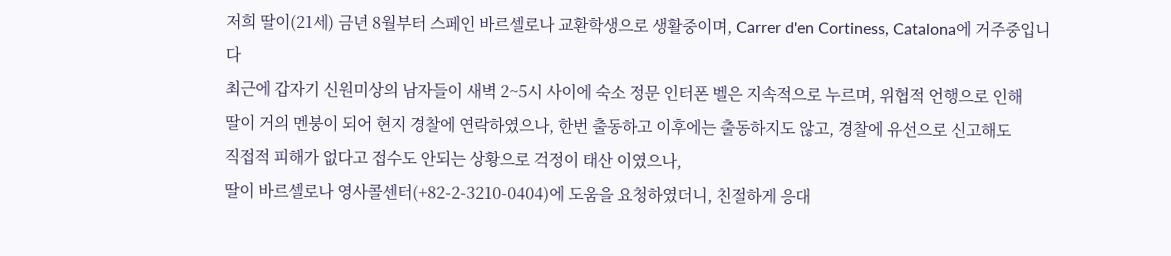저희 딸이(21세) 금년 8월부터 스페인 바르셀로나 교환학생으로 생활중이며, Carrer d'en Cortiness, Catalona에 거주중입니다
최근에 갑자기 신원미상의 남자들이 새벽 2~5시 사이에 숙소 정문 인터폰 벨은 지속적으로 누르며, 위협적 언행으로 인해
딸이 거의 멘붕이 되어 현지 경찰에 연락하였으나, 한번 출동하고 이후에는 출동하지도 않고, 경찰에 유선으로 신고해도
직접적 피해가 없다고 접수도 안되는 상황으로 걱정이 태산 이였으나,
딸이 바르셀로나 영사콜센터(+82-2-3210-0404)에 도움을 요청하였더니, 친절하게 응대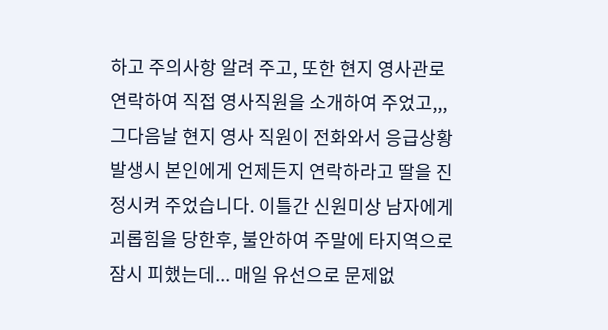하고 주의사항 알려 주고, 또한 현지 영사관로 연락하여 직접 영사직원을 소개하여 주었고,,, 그다음날 현지 영사 직원이 전화와서 응급상황 발생시 본인에게 언제든지 연락하라고 딸을 진정시켜 주었습니다. 이틀간 신원미상 남자에게 괴롭힘을 당한후, 불안하여 주말에 타지역으로 잠시 피했는데... 매일 유선으로 문제없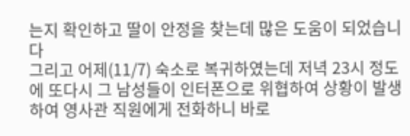는지 확인하고 딸이 안정을 찾는데 많은 도움이 되었습니다
그리고 어제(11/7) 숙소로 복귀하였는데 저녁 23시 정도에 또다시 그 남성들이 인터폰으로 위협하여 상황이 발생하여 영사관 직원에게 전화하니 바로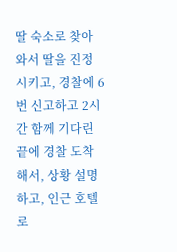딸 숙소로 찾아와서 딸을 진정시키고, 경찰에 6번 신고하고 2시간 함께 기다린 끝에 경찰 도착해서, 상황 설명하고, 인근 호텔로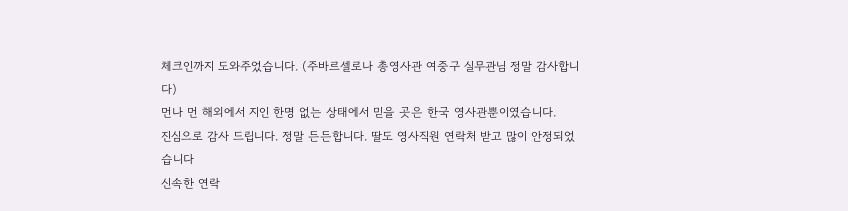체크인까지 도와주었습니다. (주바르셀로나 총영사관 여중구 실무관님 정말 감사합니다)
먼나 먼 해외에서 지인 한명 없는 상태에서 믿을 곳은 한국 영사관뿐이였습니다.
진심으로 감사 드립니다. 정말 든든합니다. 딸도 영사직원 연락처 받고 많이 안정되었습니다
신속한 연락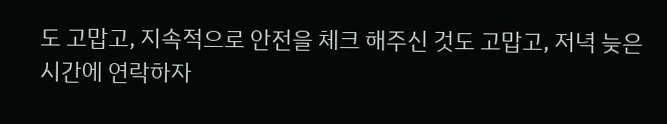도 고맙고, 지속적으로 안전을 체크 해주신 것도 고맙고, 저녁 늦은 시간에 연락하자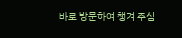바로 방문하여 챙겨 주심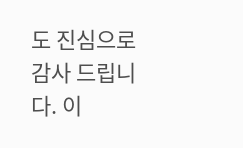도 진심으로 감사 드립니다. 이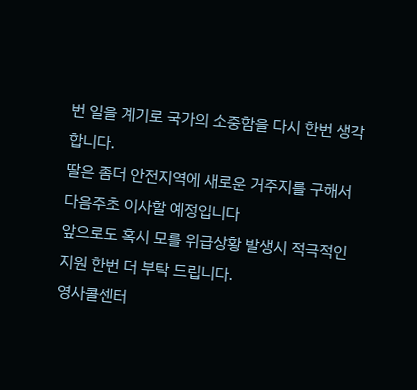번 일을 계기로 국가의 소중함을 다시 한번 생각합니다.
딸은 좀더 안전지역에 새로운 거주지를 구해서 다음주초 이사할 예정입니다
앞으로도 혹시 모를 위급상황 발생시 적극적인 지원 한번 더 부탁 드립니다.
영사콜센터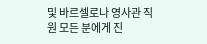및 바르셀로나 영사관 직원 모든 분에게 진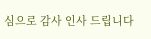심으로 감사 인사 드립니다